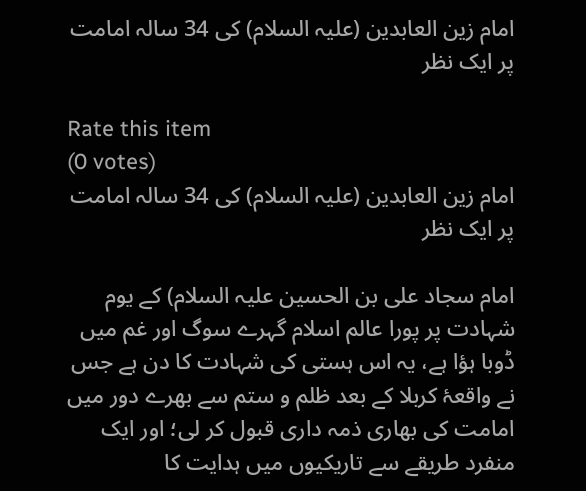امام زین العابدین (علیہ السلام) کی 34 سالہ امامت پر ایک نظر

Rate this item
(0 votes)
امام زین العابدین (علیہ السلام) کی 34 سالہ امامت پر ایک نظر

امام سجاد علی بن الحسین علیہ السلام) کے یوم شہادت پر پورا عالم اسلام گہرے سوگ اور غم میں ڈوبا ہؤا ہے، یہ اس ہستی کی شہادت کا دن ہے جس نے واقعۂ کربلا کے بعد ظلم و ستم سے بھرے دور میں امامت کی بھاری ذمہ داری قبول کر لی؛ اور ایک منفرد طریقے سے تاریکیوں میں ہدایت کا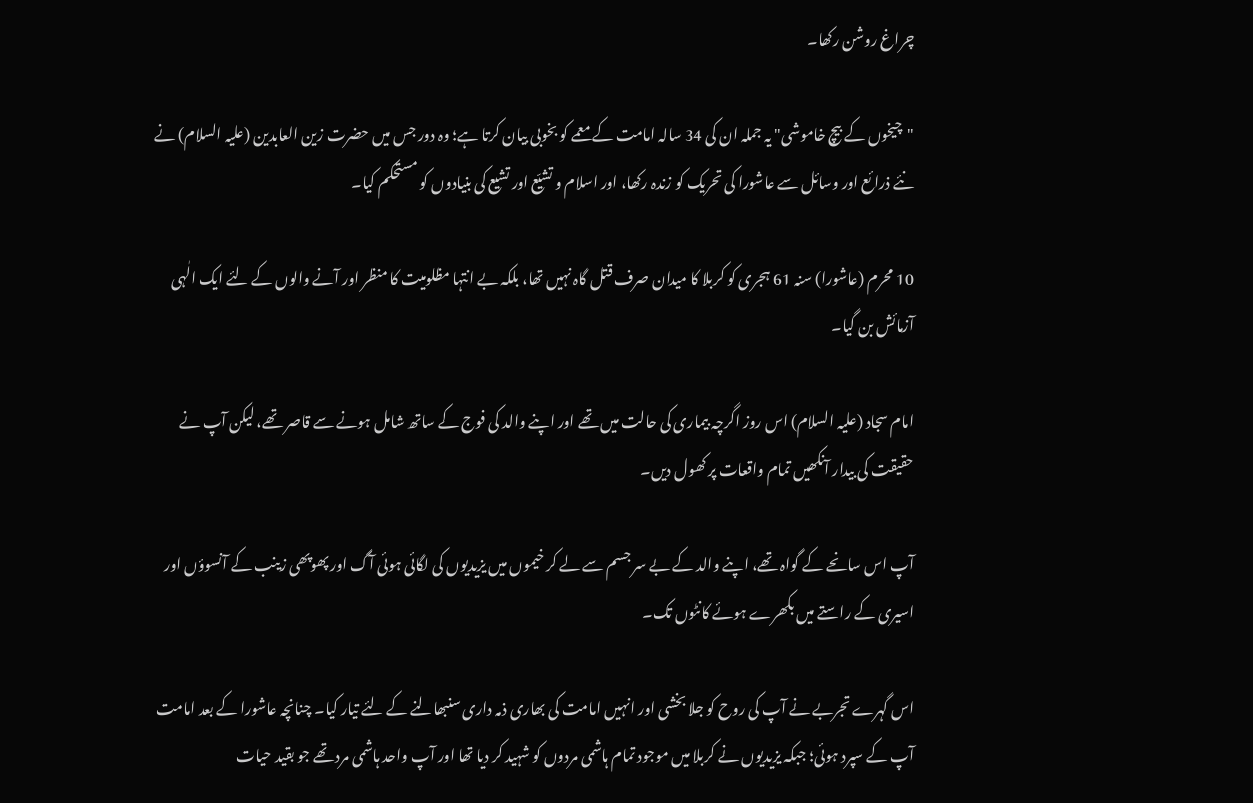چراغ روشن رکھا۔

"چیخوں کے بیچ خاموشی" یہ جملہ ان کی 34 سالہ امامت کے معمے کو بخوبی بیان کرتا ہے؛ وہ دور جس میں حضرت زین العابدین (علیہ السلام) نے نئے ذرائع اور وسائل سے عاشورا کی تحریک کو زندہ رکھا، اور اسلام و تشیّع اور تشیع کی بنیادوں کو مستحکم کیا۔

10 محرم (عاشورا) سنہ 61 ہجری کو کربلا کا میدان صرف قتل گاہ نہیں تھا، بلکہ بے انتہا مظلومیت کا منظر اور آنے والوں کے لئے ایک الٰہی آزمائش بن گیا۔

امام سجاد (علیہ السلام) اس روز اگرچہ بیماری کی حالت میں تھے اور اپنے والد کی فوج کے ساتھ شامل ہونے سے قاصر تھے، لیکن آپ نے حقیقت کی بیدار آنکھیں تمام واقعات پر کھول دیں۔

آپ اس سانحے کے گواہ تھے، اپنے والد کے بے سر جسم سے لے کر خیموں میں یزیدیوں کی لگائی ہوئی آگ اور پھوپھی زینب کے آنسوؤں اور اسیری کے راستے میں بکھرے ہوئے کانٹوں تک۔

اس گہرے تجربے نے آپ کی روح کو جلا بخشی اور انہیں امامت کی بھاری ذمہ داری سنبھالنے کے لئے تیار کیا۔ چنانچہ عاشورا کے بعد امامت آپ کے سپرد ہوئی؛ جبکہ یزیدیوں نے کربلا میں موجود تمام ہاشمی مردوں کو شہید کر دیا تھا اور آپ واحد ہاشمی مرد تھے جو بقید حیات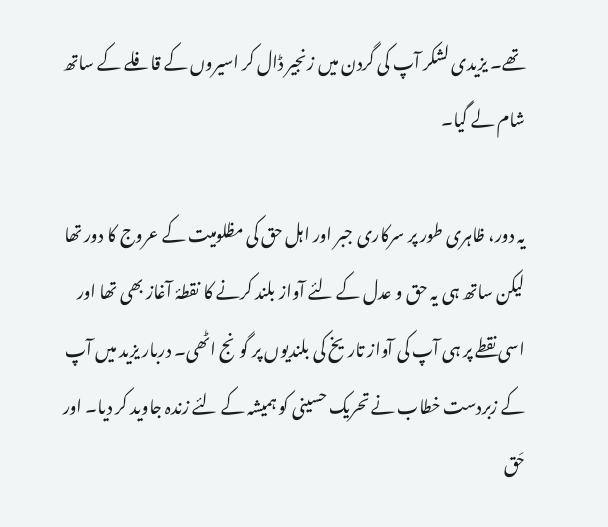تھے۔ یزیدی لشکر آپ کی گردن میں زنجیر ڈال کر اسیروں کے قافلے کے ساتھ شام لے گیا۔

یہ دور، ظاہری طور پر سرکاری جبر اور اہل حق کی مظلومیت کے عروج کا دور تھا  لیکن ساتھ ہی یہ حق و عدل کے لئے آواز بلند کرنے کا نقطۂ آغاز بھی تھا اور اسی نقطے پر ہی آپ کی آواز تاریخ کی بلندیوں پر گونج اٹھی۔ دربار یزید میں آپ کے زبردست خطاب نے تحریک حسینی کو ہمیشہ کے لئے زندہ جاوید کر دیا۔ اور حَق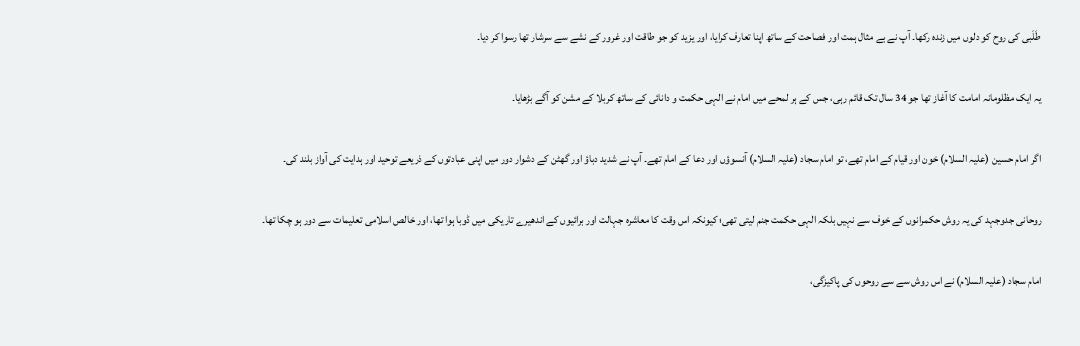طَلَبی کی روح کو دلوں میں زندہ رکھا۔ آپ نے بے مثال ہمت اور فصاحت کے ساتھ اپنا تعارف کرایا، اور یزید کو جو طاقت اور غرور کے نشے سے سرشار تھا رسوا کر دیا۔

یہ ایک مظلومانہ امامت کا آغاز تھا جو 34 سال تک قائم رہی، جس کے ہر لمحے میں امام نے الہی حکمت و دانائی کے ساتھ کربلا کے مشن کو آگے بڑھایا۔

اگر امام حسین (علیہ السلام) خون اور قیام کے امام تھے، تو امام سجاد (علیہ السلام) آنسوؤں اور دعا کے امام تھے۔ آپ نے شدید دباؤ اور گھٹن کے دشوار دور میں اپنی عبادتوں کے ذریعے توحید اور ہدایت کی آواز بلند کی۔

روحانی جدوجہد کی یہ روش حکمرانوں کے خوف سے نہیں بلکہ الہی حکمت جنم لیتی تھی؛ کیونکہ اس وقت کا معاشرہ جہالت اور برائیوں کے اندھیرے تاریکی میں ڈوبا ہوا تھا، اور خالص اسلامی تعلیمات سے دور ہو چکا تھا۔

امام سجاد (علیہ السلام) نے اس روش سے سے روحوں کی پاکیزگی،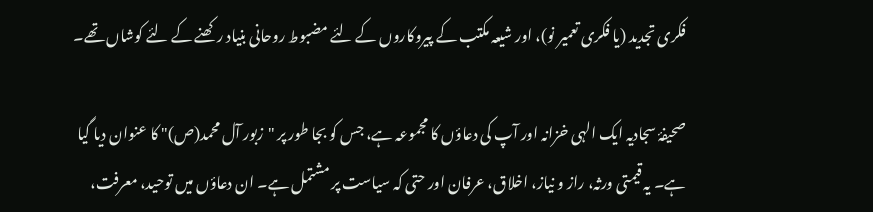فکری تجدید (یا فکری تعمیر نو)، اور شیعہ مکتب کے پیروکاروں کے لئے مضبوط روحانی بنیاد رکھنے کے لئے کوشاں تھے۔

صحیفۂ سجادیہ ایک الہی خزانہ اور آپ کی دعاؤں کا مجموعہ ہے، جس کو بجا طور پر "زبور آل محمد(ص)" کا عنوان دیا گیا ہے۔ یہ قیمتی ورثہ، راز و نیاز، اخلاق، عرفان اور حتی کہ سیاست پر مشتمل ہے۔ ان دعاؤں میں توحید، معرفت،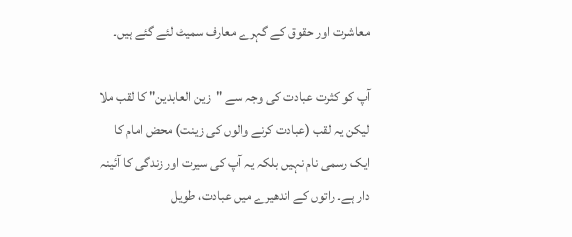معاشرت اور حقوق کے گہرے معارف سمیٹ لئے گئے ہیں۔

آپ کو کثرت عبادت کی وجہ سے "زین العابدین" کا لقب ملا لیکن یہ لقب (عبادت کرنے والوں کی زینت) محض امام کا ایک رسمی نام نہیں بلکہ یہ آپ کی سیرت اور زندگی کا آئینہ دار ہے۔ راتوں کے اندھیرے میں عبادت، طویل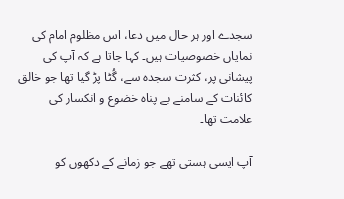سجدے اور ہر حال میں دعا، اس مظلوم امام کی نمایاں خصوصیات ہیں۔ کہا جاتا ہے کہ آپ کی پیشانی پر، کثرت سجدہ سے، گُٹا پڑ گیا تھا جو خالق کائنات کے سامنے بے پناہ خضوع و انکسار کی علامت تھا۔

آپ ایسی ہستی تھے جو زمانے کے دکھوں کو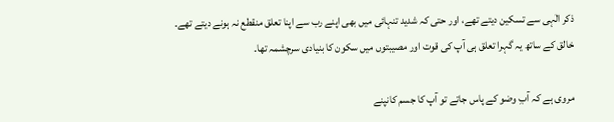ذکر الٰہی سے تسکین دیتے تھے، اور حتی کہ شدید تنہائی میں بھی اپنے رب سے اپنا تعلق منقطع نہ ہونے دیتے تھے۔ خالق کے ساتھ یہ گہرا تعلق ہی آپ کی قوت اور مصیبتوں میں سکون کا بنیادی سرچشمہ تھا۔

مروی ہے کہ آبِ وضو کے پاس جاتے تو آپ کا جسم کانپنے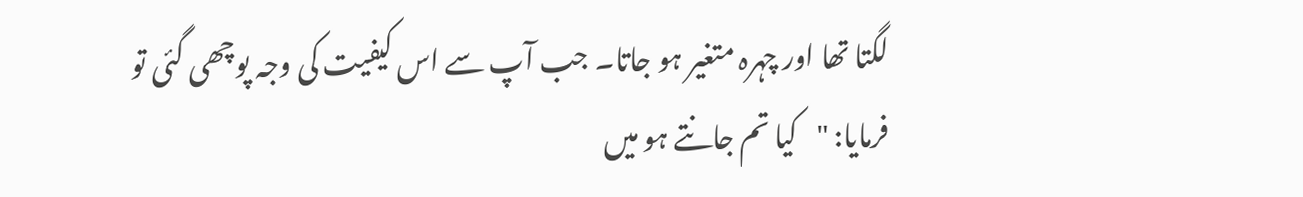لگتا تھا اور چہرہ متغیر ہو جاتا۔ جب آپ سے اس کیفیت کی وجہ پوچھی گئی تو فرمایا: "کیا تم جانتے ہو میں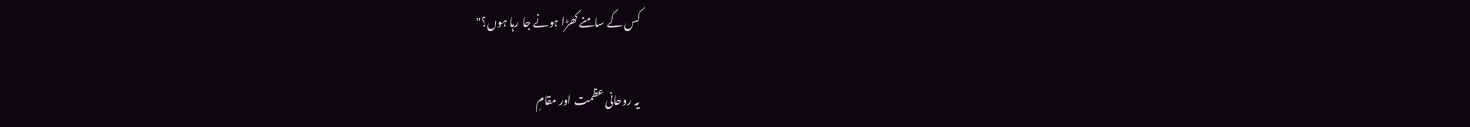کس کے سامنے کھڑا ہونے جا رہا ہوں؟"

یہ روحانی عظمت اور مقامِ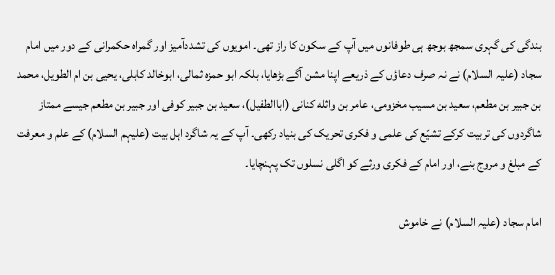بندگی کی گہری سمجھ بوجھ ہی طوفانوں میں آپ کے سکون کا راز تھی۔ امویوں کی تشددآمیز اور گمراہ حکمرانی کے دور میں امام سجاد (علیہ السلام) نے نہ صرف دعاؤں کے ذریعے اپنا مشن آگے بڑھایا، بلکہ ابو حمزہ ثمالی، ابوخالد کابلی، یحیی بن ام الطویل، محمد بن جبیر بن مطعم، سعید بن مسیب مخزومی، عامر بن واثله کنانی (اباالطفیل)، سعید بن جبیر کوفی اور جبیر بن مطعم جیسے ممتاز شاگردوں کی تربیت کرکے تشیّع کی علمی و فکری تحریک کی بنیاد رکھی۔ آپ کے یہ شاگرد اہل بیت (علیہم السلام) کے علم و معرفت کے مبلغ و مروج بنے، اور امام کے فکری ورثے کو اگلی نسلوں تک پہنچایا۔

امام سجاد (علیہ السلام) نے خاموش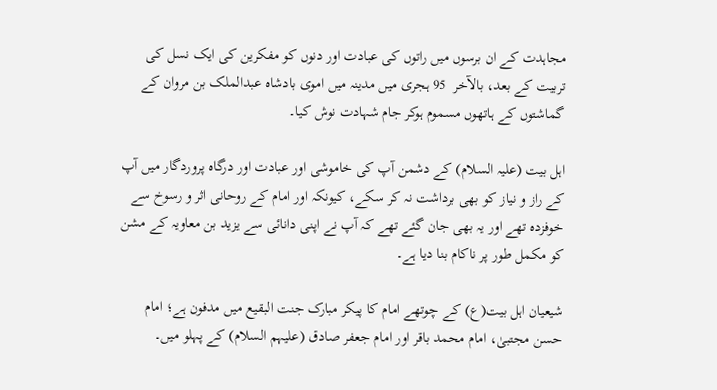مجاہدت کے ان برسوں میں راتوں کی عبادت اور دنوں کو مفکرین کی ایک نسل کی تربیت کے بعد، بالآخر  95 ہجری میں مدینہ میں اموی بادشاہ عبدالملک بن مروان کے گماشتوں کے ہاتھوں مسموم ہوکر جام شہادت نوش کیا۔

اہل بیت (علیہ السلام) کے دشمن آپ کی خاموشی اور عبادت اور درگاہ پروردگار میں آپ کے راز و نیاز کو بھی برداشت نہ کر سکے، کیونکہ اور امام کے روحانی اثر و رسوخ سے خوفزدہ تھے اور یہ بھی جان گئے تھے کہ آپ نے اپنی دانائی سے یزید بن معاویہ کے مشن کو مکمل طور پر ناکام بنا دیا ہے۔

شیعیان اہل بیت(ع) کے چوتھے امام کا پیکر مبارک جنت البقیع میں مدفون ہے؛ امام حسن مجتبیٰ، امام محمد باقر اور امام جعفر صادق (علیہم السلام) کے پہلو میں۔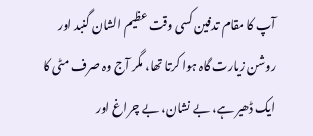آپ کا مقام تدفین کسی وقت عظیم الشان گنبد اور روشن زیارت گاہ ہوا کرتا تھا، مگر آج وہ صرف مٹی کا ایک ڈھیر ہے، بے نشان، بے چراغ اور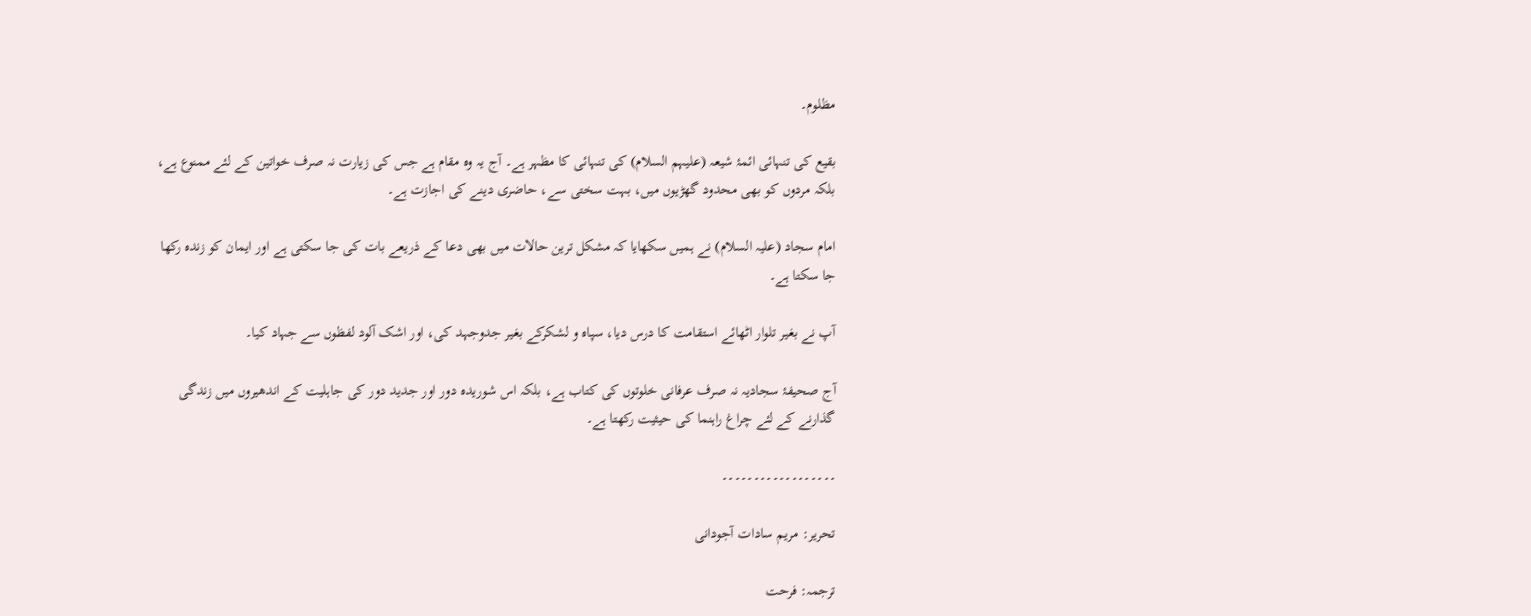مظلوم۔

بقیع کی تنہائی ائمۂ شیعہ (علیہم السلام) کی تنہائی کا مظہر ہے۔ آج یہ وہ مقام ہے جس کی زیارت نہ صرف خواتین کے لئے ممنوع ہے، بلکہ مردوں کو بھی محدود گھڑیوں میں، بہت سختی سے، حاضری دینے کی اجازت ہے۔

امام سجاد (علیہ السلام) نے ہمیں سکھایا کہ مشکل ترین حالات میں بھی دعا کے ذریعے بات کی جا سکتی ہے اور ایمان کو زندہ رکھا جا سکتا ہے۔

آپ نے بغیر تلوار اٹھائے استقامت کا درس دیا، سپاہ و لشکرکے بغیر جدوجہد کی، اور اشک آلود لفظوں سے جہاد کیا۔

آج صحیفۂ سجادیہ نہ صرف عرفانی خلوتوں کی کتاب ہے، بلکہ اس شوریدہ دور اور جدید دور کی جاہلیت کے اندھیروں میں زندگی گذارنے کے لئے چراغ راہنما کی حیثیت رکھتا ہے۔

۔۔۔۔۔۔۔۔۔۔۔۔۔۔۔۔۔۔

تحریر: مریم سادات آجودانی

ترجمہ: فرحت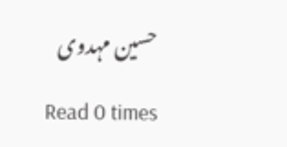حسین مہدوی

Read 0 times